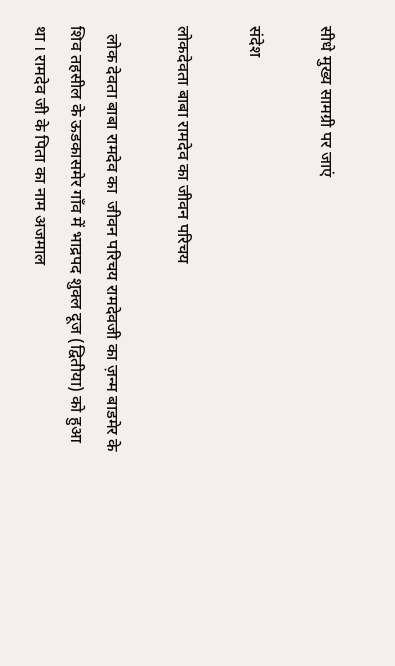सीधे मुख्य सामग्री पर जाएं

संदेश

लोकदेवता बाबा रामदेव का जीवन परिचय

  लोक देवता बाबा रामदेव का  जीवन परिचय रामदेवजी का ज़न्म बाडमेर के शिव तहसील के ऊडकासमेर गाँव में भाद्रपद शुक्ल दूज (द्वितीया) को हुआ था । रामदेव जी के पिता का नाम अजमाल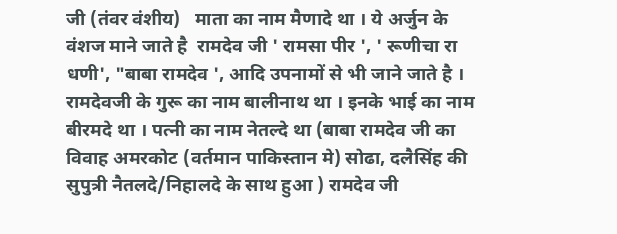जी (तंवर वंशीय)   माता का नाम मैणादे था । ये अर्जुन के वंशज माने जाते है  रामदेव जी ' रामसा पीर ', ' रूणीचा रा धणी', "बाबा रामदेव ', आदि उपनामों से भी जाने जाते है । रामदेवजी के गुरू का नाम बालीनाथ था । इनके भाई का नाम बीरमदे था । पत्नी का नाम नेतल्दे था (बाबा रामदेव जी का विवाह अमरकोट (वर्तमान पाकिस्तान मे) सोढा, दलैसिंह की सुपुत्री नैतलदे/निहालदे के साथ हुआ ) रामदेव जी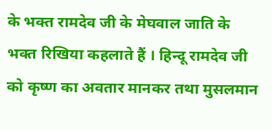के भक्त रामदेव जी के मेघवाल जाति के भक्त रिखिया कहलाते हैं । हिन्दू रामदेव जी को कृष्ण का अवतार मानकर तथा मुसलमान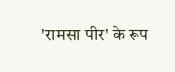'रामसा पीर' के रूप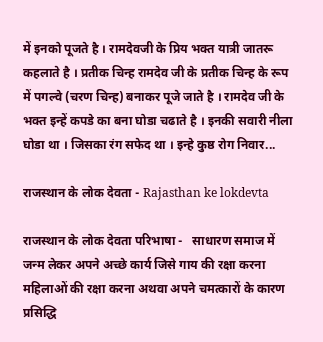में इनको पूजते है । रामदेवजी के प्रिय भक्त यात्री जातरू कहलाते है । प्रतीक चिन्ह रामदेव जी के प्रतीक चिन्ह के रूप में पगल्वे (चरण चिन्ह) बनाकर पूजे जाते है । रामदेव जी के भक्त इन्हें कपडे का बना घोडा चढाते है । इनकी सवारी नीला घोडा था । जिसका रंग सफेद था । इन्हे कुष्ठ रोग निवार...

राजस्थान के लोक देवता - Rajasthan ke lokdevta

राजस्थान के लोक देवता परिभाषा -   साधारण समाज में जन्म लेकर अपने अच्छे कार्य जिसे गाय की रक्षा करना महिलाओं की रक्षा करना अथवा अपने चमत्कारों के कारण प्रसिद्धि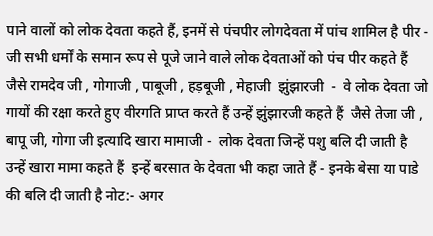पाने वालों को लोक देवता कहते हैं, इनमें से पंचपीर लोगदेवता में पांच शामिल है पीर -   जी सभी धर्मों के समान रूप से पूजे जाने वाले लोक देवताओं को पंच पीर कहते हैं  जैसे रामदेव जी , गोगाजी , पाबूजी , हड़बूजी , मेहाजी  झुंझारजी  -  वे लोक देवता जो गायों की रक्षा करते हुए वीरगति प्राप्त करते हैं उन्हें झुंझारजी कहते हैं  जैसे तेजा जी , बापू जी, गोगा जी इत्यादि खारा मामाजी -  लोक देवता जिन्हें पशु बलि दी जाती है उन्हें खारा मामा कहते हैं  इन्हें बरसात के देवता भी कहा जाते हैं - इनके बेसा या पाडे की बलि दी जाती है नोट:- अगर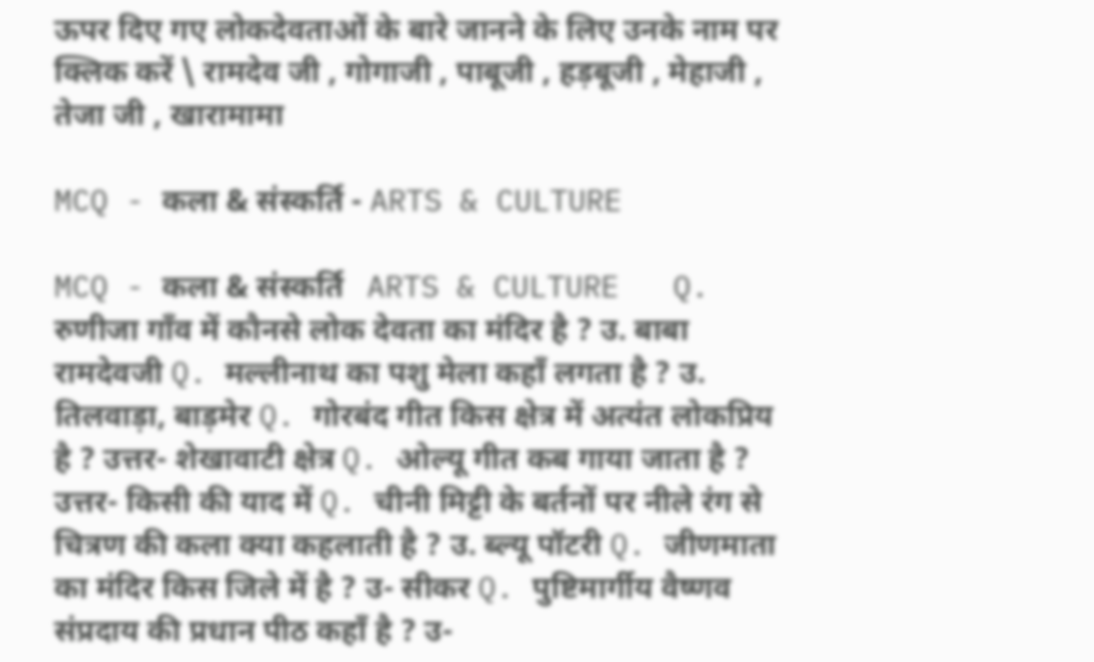ऊपर दिए गए लोकदेवताओं के बारे जानने के लिए उनके नाम पर क्लिक करें \ रामदेव जी , गोगाजी , पाबूजी , हड़बूजी , मेहाजी , तेजा जी , खारामामा

MCQ - कला & संस्कर्ति - ARTS & CULTURE

MCQ - कला & संस्कर्ति   ARTS & CULTURE   Q. रुणीजा गाँव में कौनसे लोक देवता का मंदिर है ? उ. बाबा रामदेवजी Q. मल्लीनाथ का पशु मेला कहाँ लगता है ? उ. तिलवाड़ा, बाड़मेर Q. गोरबंद गीत किस क्षेत्र में अत्यंत लोकप्रिय है ? उत्तर- शेखावाटी क्षेत्र Q. ओल्यू गीत कब गाया जाता है ? उत्तर- किसी की याद में Q. चीनी मिट्टी के बर्तनों पर नीले रंग से चित्रण की कला क्या कहलाती है ? उ. ब्ल्यू पॉटरी Q. जीणमाता का मंदिर किस जिले में है ? उ- सीकर Q. पुष्टिमार्गीय वैष्णव संप्रदाय की प्रधान पीठ कहाँ है ? उ-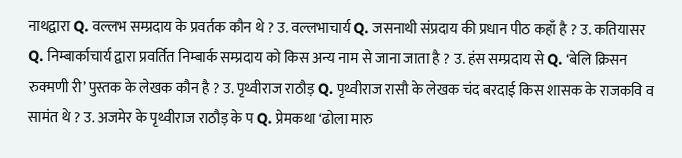नाथद्वारा Q. वल्लभ सम्प्रदाय के प्रवर्तक कौन थे ? उ. वल्लभाचार्य Q. जसनाथी संप्रदाय की प्रधान पीठ कहाँ है ? उ. कतियासर Q. निम्बार्काचार्य द्वारा प्रवर्तित निम्बार्क सम्प्रदाय को किस अन्य नाम से जाना जाता है ? उ. हंस सम्प्रदाय से Q. ‘बेलि क्रिसन रुक्मणी री’ पुस्तक के लेखक कौन है ? उ. पृथ्वीराज राठौड़ Q. पृथ्वीराज रासौ के लेखक चंद बरदाई किस शासक के राजकवि व सामंत थे ? उ. अजमेर के पृथ्वीराज राठौड़ के प Q. प्रेमकथा ‘ढोला मारु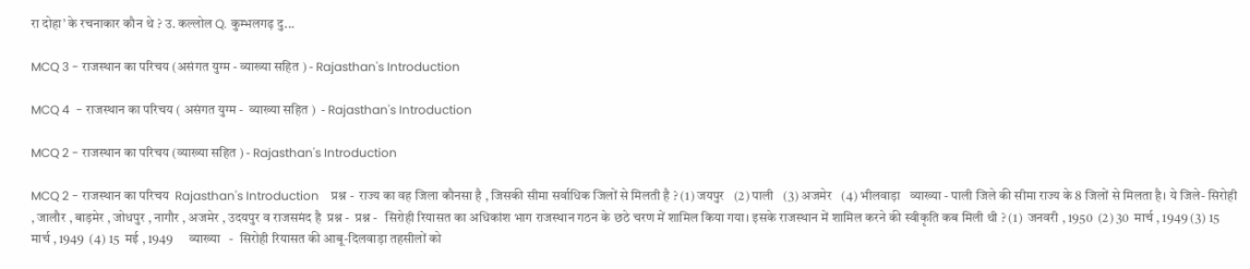रा दोहा’ के रचनाकार कौन थे ? उ. कल्लोल Q. कुम्भलगढ़ दु...

MCQ 3 - राजस्थान का परिचय (असंगत युग्म - व्याख्या सहित ) - Rajasthan's Introduction

MCQ 4  - राजस्थान का परिचय ( असंगत युग्म -  व्याख्या सहित )  - Rajasthan's Introduction

MCQ 2 - राजस्थान का परिचय (व्याख्या सहित ) - Rajasthan's Introduction

MCQ 2 - राजस्थान का परिचय  Rajasthan's Introduction    प्रश्न -  राज्य का वह जिला कौनसा है , जिसकी सीमा सर्वाधिक जिलों से मिलती है ? (1) जयपुर   (2) पाली   (3) अजमेर   (4) भीलवाड़ा   व्याख्या - पाली जिले की सीमा राज्य के 8 जिलों से मिलता है। ये जिले- सिरोही , जालौर , बाड़मेर‌ , जोधपुर , नागौर , अजमेर , उदयपुर व राजसमंद है  प्रश्न -  प्रश्न -   सिरोही रियासत का अधिकांश भाग राजस्थान गठन के छठे चरण में शामिल किया गया। इसके राजस्थान में शामिल करने की स्वीकृति कब मिली थी ? (1)  जनवरी , 1950  (2) 30  मार्च , 1949 (3) 15  मार्च , 1949  (4) 15  मई , 1949      व्याख्या   -  सिरोही रियासत की आबू-दिलवाड़ा तहसीलों को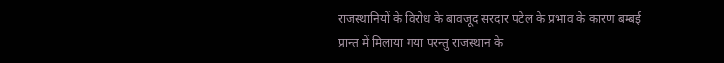राजस्थानियों के विरोध के बावजूद सरदार पटेल के प्रभाव के कारण बम्बई प्रान्त में मिलाया गया परन्तु राजस्थान के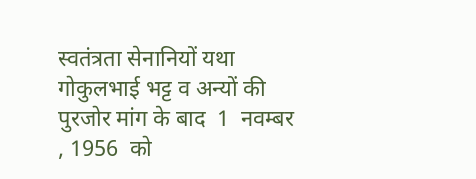स्वतंत्रता सेनानियों यथा गोकुलभाई भट्ट व अन्यों की पुरजोर मांग के बाद  1  नवम्बर , 1956  को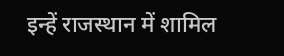इन्हें राजस्थान में शामिल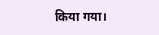किया गया।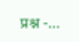प्रश्न -...